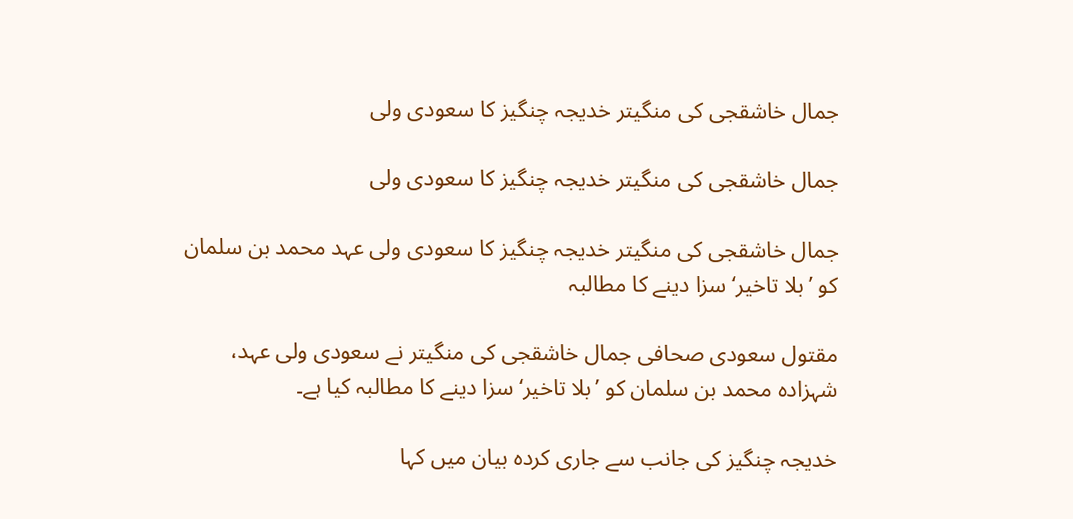جمال خاشقجی کی منگیتر خدیجہ چنگیز کا سعودی ولی

جمال خاشقجی کی منگیتر خدیجہ چنگیز کا سعودی ولی

جمال خاشقجی کی منگیتر خدیجہ چنگیز کا سعودی ولی عہد محمد بن سلمان کو ’بلا تاخیر‘ سزا دینے کا مطالبہ

مقتول سعودی صحافی جمال خاشقجی کی منگیتر نے سعودی ولی عہد، شہزادہ محمد بن سلمان کو ’بلا تاخیر‘ سزا دینے کا مطالبہ کیا ہے۔

خدیجہ چنگیز کی جانب سے جاری کردہ بیان میں کہا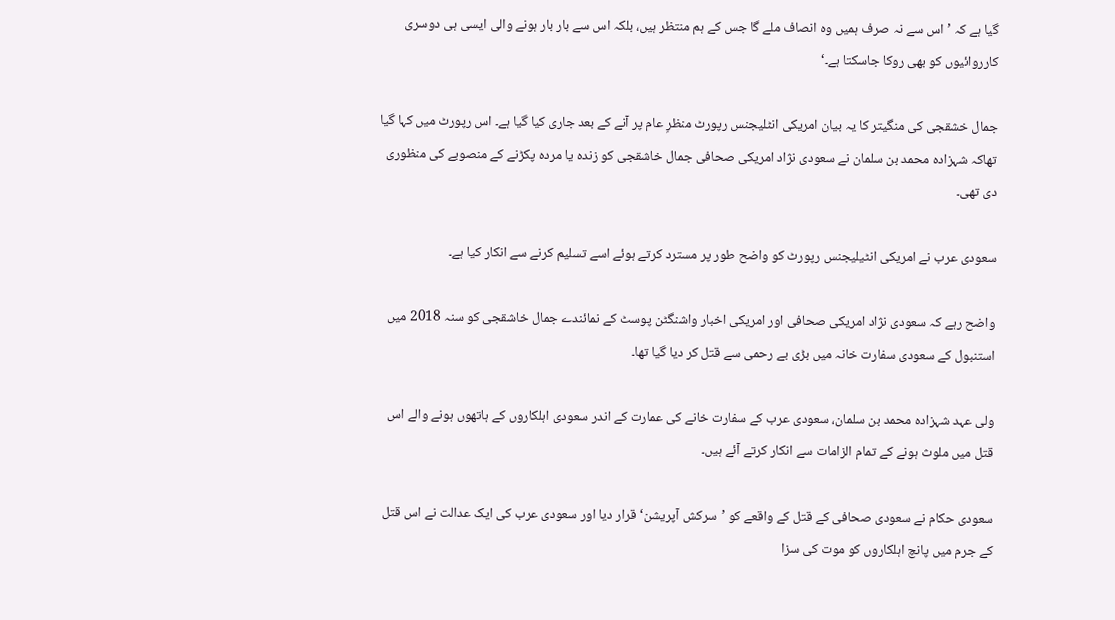گیا ہے کہ ’اس سے نہ صرف ہمیں وہ انصاف ملے گا جس کے ہم منتظر ہیں، بلکہ اس سے بار بار ہونے والی ایسی ہی دوسری کارروائیوں کو بھی روکا جاسکتا ہے۔‘

جمال خشقجی کی منگیتر کا یہ بیان امریکی انٹلیجنس رپورٹ منظرِ عام پر آنے کے بعد جاری کیا گیا ہے۔ اس رپورٹ میں کہا گیا تھاکہ شہزادہ محمد بن سلمان نے سعودی نژاد امریکی صحافی جمال خاشقجی کو زندہ یا مردہ پکڑنے کے منصوبے کی منظوری دی تھی۔

سعودی عرب نے امریکی انٹیلیجنس رپورٹ کو واضح طور پر مسترد کرتے ہوئے اسے تسلیم کرنے سے انکار کیا ہے۔

واضح رہے کہ سعودی نژاد امریکی صحافی اور امریکی اخبار واشنگٹن پوسٹ کے نمائندے جمال خاشقجی کو سنہ 2018 میں استنبول کے سعودی سفارت خانہ میں بڑی بے رحمی سے قتل کر دیا گیا تھا۔

ولی عہد شہزادہ محمد بن سلمان، سعودی عرب کے سفارت خانے کی عمارت کے اندر سعودی اہلکاروں کے ہاتھوں ہونے والے اس قتل میں ملوث ہونے کے تمام الزامات سے انکار کرتے آئے ہیں۔

سعودی حکام نے سعودی صحافی کے قتل کے واقعے کو ’سرکش آپریشن‘ قرار دیا اور سعودی عرب کی ایک عدالت نے اس قتل کے جرم میں پانچ اہلکاروں کو موت کی سزا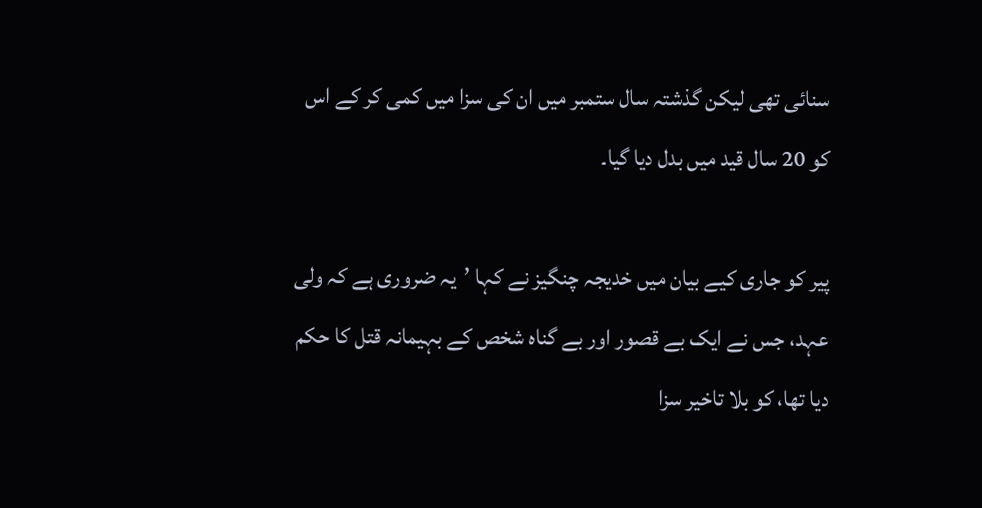سنائی تھی لیکن گذشتہ سال ستمبر میں ان کی سزا میں کمی کر کے اس کو 20 سال قید میں بدل دیا گیا۔

پیر کو جاری کیے بیان میں خدیجہ چنگیز نے کہا ’یہ ضروری ہے کہ ولی عہد، جس نے ایک بے قصور اور بے گناہ شخص کے بہیمانہ قتل کا حکم دیا تھا، کو بلا تاخیر سزا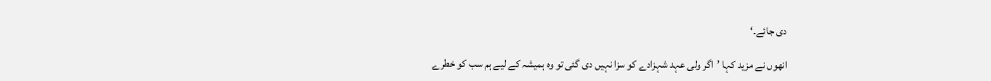دی جائے۔‘

انھوں نے مزید کہا ’اگر ولی عہد شہزادے کو سزا نہیں دی گئی تو وہ ہمیشہ کے لیے ہم سب کو خطرے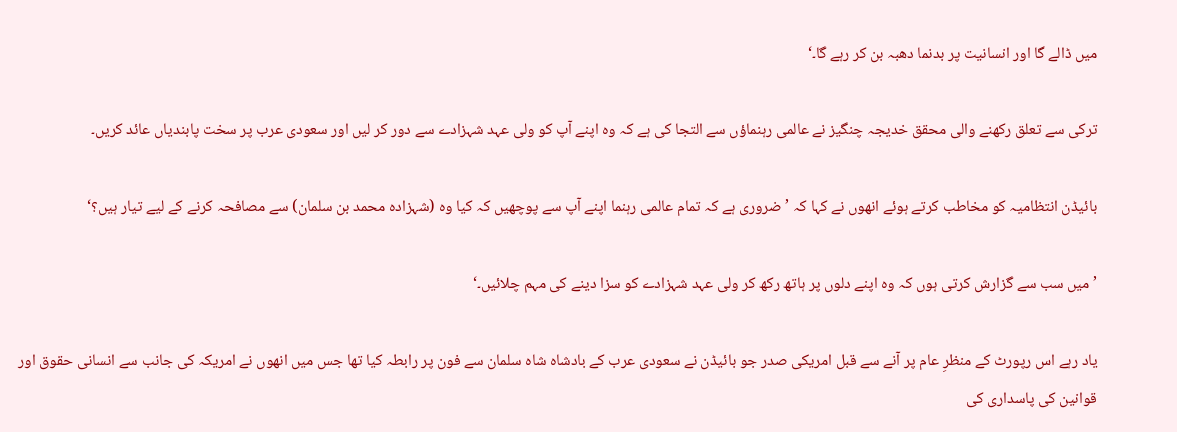میں ڈالے گا اور انسانیت پر بدنما دھبہ بن کر رہے گا۔‘

ترکی سے تعلق رکھنے والی محقق خدیجہ چنگیز نے عالمی رہنماؤں سے التجا کی ہے کہ وہ اپنے آپ کو ولی عہد شہزادے سے دور کر لیں اور سعودی عرب پر سخت پابندیاں عائد کریں۔

بائیڈن انتظامیہ کو مخاطب کرتے ہوئے انھوں نے کہا کہ ’ضروری ہے کہ تمام عالمی رہنما اپنے آپ سے پوچھیں کہ کیا وہ (شہزادہ محمد بن سلمان) سے مصافحہ کرنے کے لیے تیار ہیں؟‘

’میں سب سے گزارش کرتی ہوں کہ وہ اپنے دلوں پر ہاتھ رکھ کر ولی عہد شہزادے کو سزا دینے کی مہم چلائیں۔‘

یاد رہے اس رپورٹ کے منظرِ عام پر آنے سے قبل امریکی صدر جو بائیڈن نے سعودی عرب کے بادشاہ شاہ سلمان سے فون پر رابطہ کیا تھا جس میں انھوں نے امریکہ کی جانب سے انسانی حقوق اور قوانین کی پاسداری کی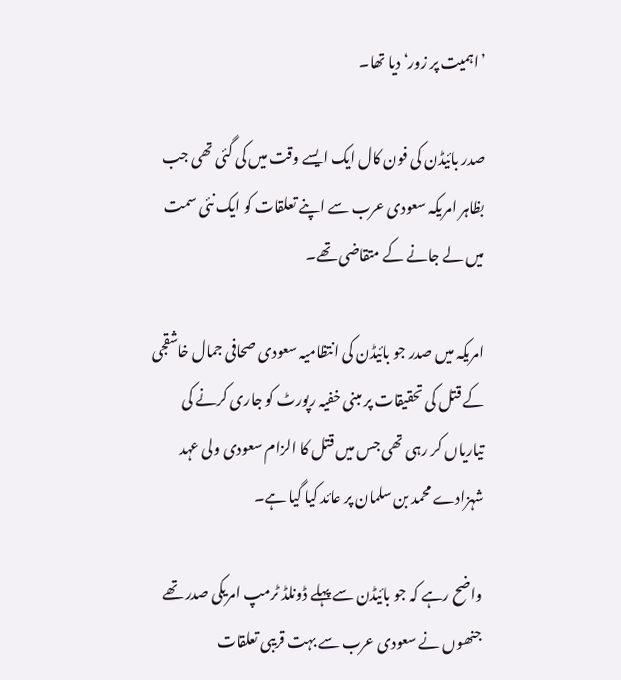’اہمیت پر زور‘ دیا تھا۔

صدر بائیڈن کی فون کال ایک ایسے وقت میں کی گئی تھی جب بظاہر امریکہ سعودی عرب سے اپنے تعلقات کو ایک نئی سمت میں لے جانے کے متقاضی تھے۔

امریکہ میں صدر جو بائیڈن کی انتظامیہ سعودی صحافی جمال خاشقجی کے قتل کی تحقیقات پر مبنی خفیہ رپورٹ کو جاری کرنے کی تیاریاں کر رہی تھی جس میں قتل کا الزام سعودی ولی عہد شہزادے محمد بن سلمان پر عائد کیا گیا ہے۔

واضح رہے کہ جو بائیڈن سے پہلے ڈونلڈ ٹرمپ امریکی صدر تھے جنھوں نے سعودی عرب سے بہت قریبی تعلقات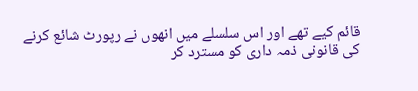قائم کیے تھے اور اس سلسلے میں انھوں نے رپورٹ شائع کرنے کی قانونی ذمہ داری کو مسترد کر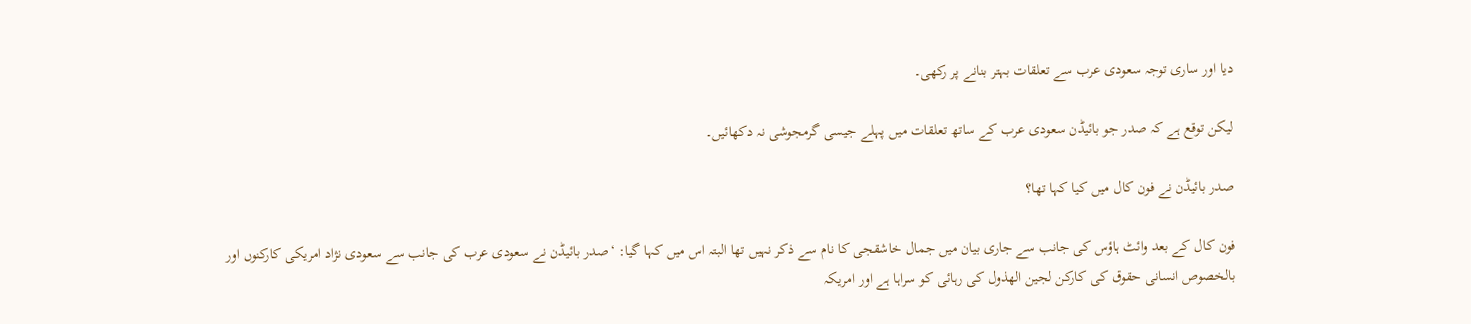دیا اور ساری توجہ سعودی عرب سے تعلقات بہتر بنانے پر رکھی۔

لیکن توقع ہے کہ صدر جو بائیڈن سعودی عرب کے ساتھ تعلقات میں پہلے جیسی گرمجوشی نہ دکھائیں۔

صدر بائیڈن نے فون کال میں کیا کہا تھا؟

فون کال کے بعد وائٹ ہاؤس کی جانب سے جاری بیان میں جمال خاشقجی کا نام سے ذکر نہیں تھا البتہ اس میں کہا گیا: ‘صدر بائیڈن نے سعودی عرب کی جانب سے سعودی نژاد امریکی کارکنوں اور بالخصوص انسانی حقوق کی کارکن لجین الھذول کی رہائی کو سراہا ہے اور امریکہ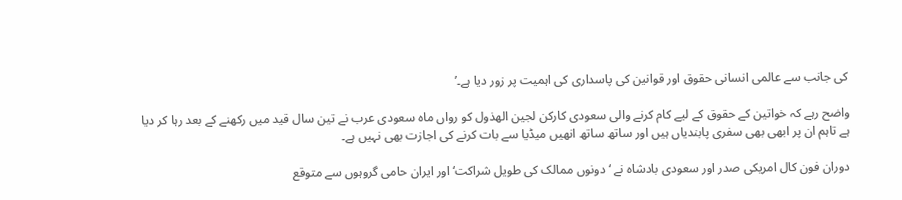کی جانب سے عالمی انسانی حقوق اور قوانین کی پاسداری کی اہمیت پر زور دیا ہے۔’

واضح رہے کہ خواتین کے حقوق کے لیے کام کرنے والی سعودی کارکن لجین الھذول کو رواں ماہ سعودی عرب نے تین سال قید میں رکھنے کے بعد رہا کر دیا ہے تاہم ان پر ابھی بھی سفری پابندیاں ہیں اور ساتھ ساتھ انھیں میڈیا سے بات کرنے کی اجازت بھی نہیں ہے۔

دوران فون کال امریکی صدر اور سعودی بادشاہ نے ‘دونوں ممالک کی طویل شراکت‘ اور ایران حامی گروہوں سے متوقع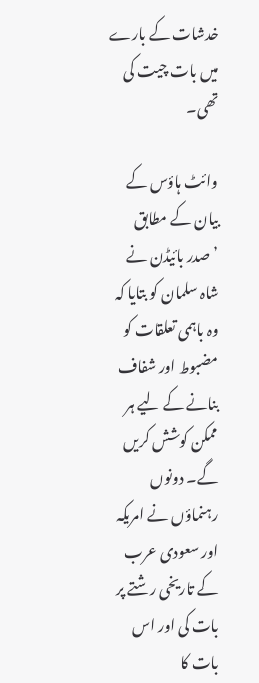خدشات کے بارے میں بات چیت کی تھی۔

وائٹ ہاؤس کے بیان کے مطابق ’صدر بائیڈن نے شاہ سلمان کو بتایا کہ وہ باہمی تعلقات کو مضبوط اور شفاف بنانے کے لیے ہر ممکن کوشش کریں گے۔ دونوں رہنماؤں نے امریکہ اور سعودی عرب کے تاریخی رشتے پر بات کی اور اس بات کا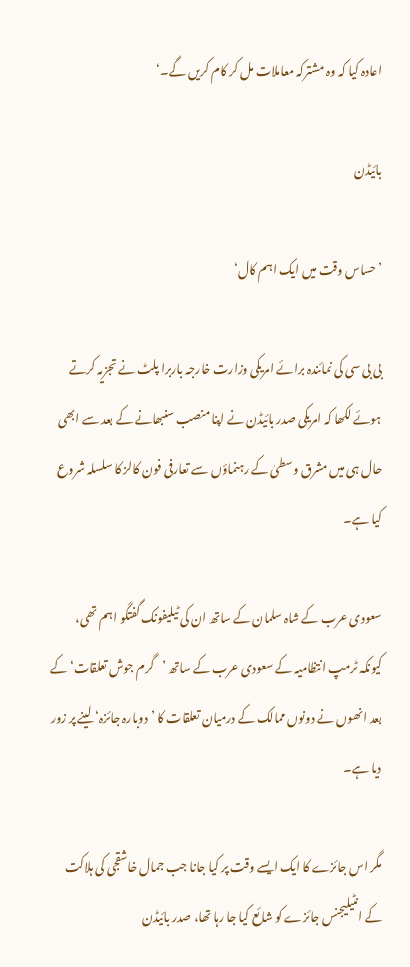اعادہ کیا کہ وہ مشترکہ معاملات مل کر کام کریں گے۔‘

بائیڈن

’حساس وقت میں ایک اہم کال‘

بی بی سی کی نمائندہ برائے امریکی وزارت خارجہ باربرا پلٹ نے تجزیہ کرتے ہوئے لکھا کہ امریکی صدر بائیڈن نے اپنا منصب سنبھانے کے بعد سے ابھی حال ہی میں مشرق وسطیٰ کے رہنماؤں سے تعارفی فون کالز کا سلسلہ شروع کیا ہے۔

سعودی عرب کے شاہ سلمان کے ساتھ ان کی ٹیلیفونک گفتگو اہم تھی، کیونکہ ٹرمپ انتظامیہ کے سعودی عرب کے ساتھ ’گرم جوش تعلقات‘ کے بعد انھوں نے دونوں ممالک کے درمیان تعلقات کا ’دوبارہ جائزہ‘ لینے پر زور دیا ہے۔

مگر اس جائزے کا ایک ایسے وقت پر کیا جانا جب جمال خاشقجی کی ہلاکت کے انٹیلیجنس جائزے کو شائع کیا جا رہا تھا، صدر بائیڈن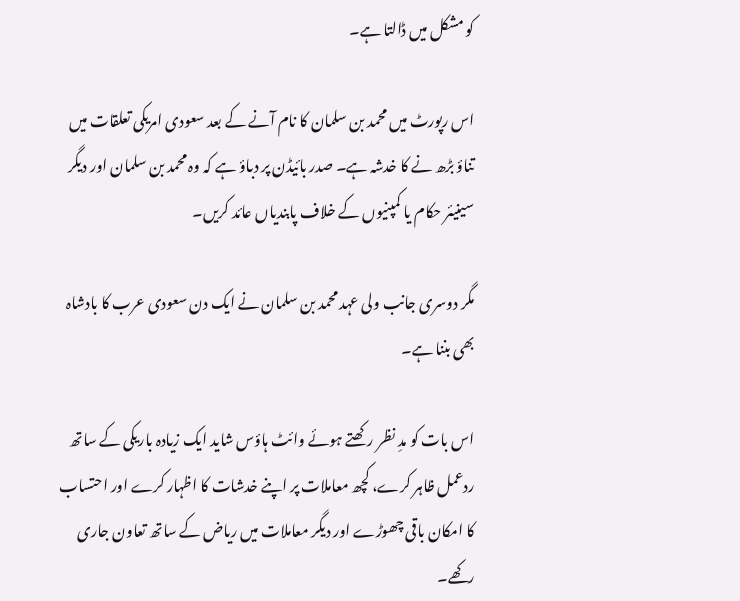کو مشکل میں ڈالتا ہے۔

اس رپورٹ میں محمد بن سلمان کا نام آنے کے بعد سعودی امریکی تعلقات میں تناؤ بڑھ نے کا خدشہ ہے۔ صدر بائیڈن پر دباؤ ہے کہ وہ محمد بن سلمان اور دیگر سینیئر حکام یا کمپنیوں کے خلاف پابندیاں عائد کریں۔

مگر دوسری جانب ولی عہد محمد بن سلمان نے ایک دن سعودی عرب کا بادشاہ بھی بننا ہے۔

اس بات کو مدِ نظر رکھتے ہوئے وائٹ ہاؤس شاید ایک زیادہ باریکی کے ساتھ ردعمل ظاہر کرے، کچھ معاملات پر اپنے خدشات کا اظہار کرے اور احتساب کا امکان باقی چھوڑے اور دیگر معاملات میں ریاض کے ساتھ تعاون جاری رکھے۔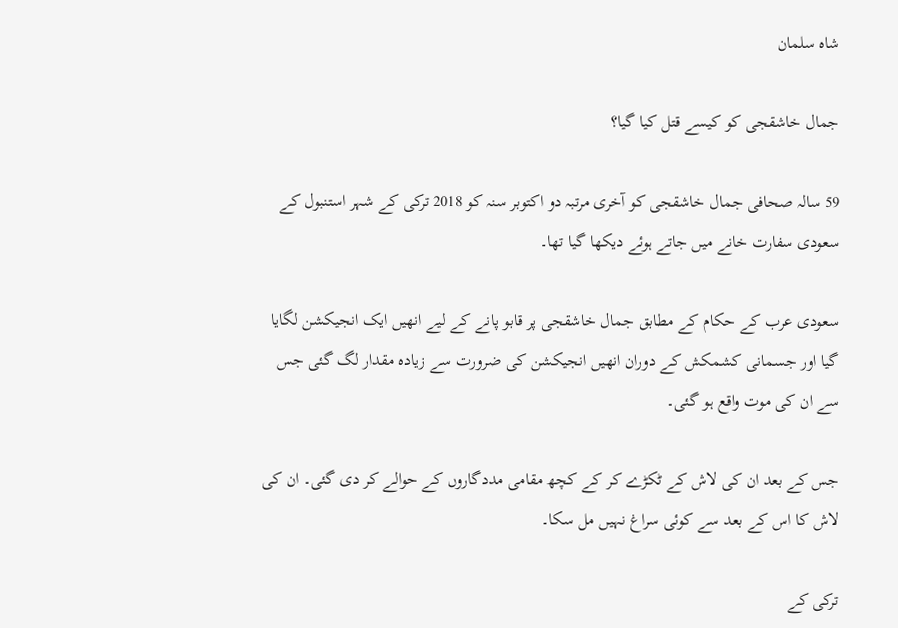شاہ سلمان

جمال خاشقجی کو کیسے قتل کیا گیا؟

59 سالہ صحافی جمال خاشقجی کو آخری مرتبہ دو اکتوبر سنہ کو 2018 ترکی کے شہر استنبول کے سعودی سفارت خانے میں جاتے ہوئے دیکھا گیا تھا۔

سعودی عرب کے حکام کے مطابق جمال خاشقجی پر قابو پانے کے لیے انھیں ایک انجیکشن لگایا گیا اور جسمانی کشمکش کے دوران انھیں انجیکشن کی ضرورت سے زیادہ مقدار لگ گئی جس سے ان کی موت واقع ہو گئی۔

جس کے بعد ان کی لاش کے ٹکڑے کر کے کچھ مقامی مددگاروں کے حوالے کر دی گئی۔ ان کی لاش کا اس کے بعد سے کوئی سراغ نہیں مل سکا۔

ترکی کے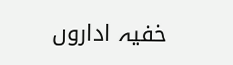خفیہ اداروں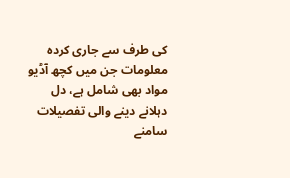کی طرف سے جاری کردہ معلومات جن میں کچھ آڈیو مواد بھی شامل ہے، دل دہلانے دینے والی تفصیلات سامنے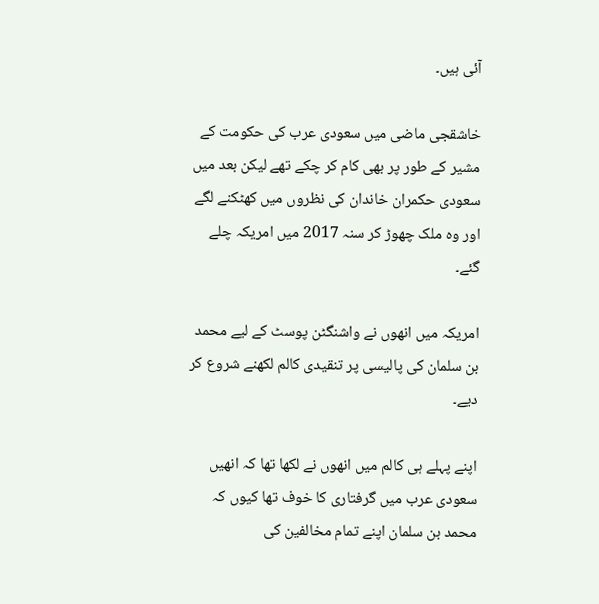آئی ہیں۔

خاشقجی ماضی میں سعودی عرب کی حکومت کے مشیر کے طور پر بھی کام کر چکے تھے لیکن بعد میں سعودی حکمران خاندان کی نظروں میں کھٹکنے لگے اور وہ ملک چھوڑ کر سنہ 2017 میں امریکہ چلے گئے۔

امریکہ میں انھوں نے واشنگٹن پوسٹ کے لیے محمد بن سلمان کی پالیسی پر تنقیدی کالم لکھنے شروع کر دیے۔

اپنے پہلے ہی کالم میں انھوں نے لکھا تھا کہ انھیں سعودی عرب میں گرفتاری کا خوف تھا کیوں کہ محمد بن سلمان اپنے تمام مخالفین کی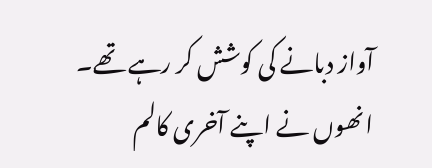آواز دبانے کی کوشش کر رہے تھے۔ انھوں نے اپنے آخری کالم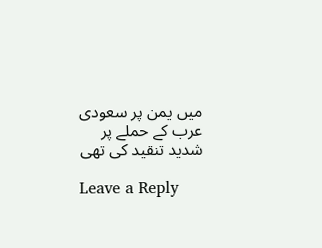میں یمن پر سعودی عرب کے حملے پر شدید تنقید کی تھی

Leave a Reply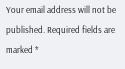Your email address will not be published. Required fields are marked *